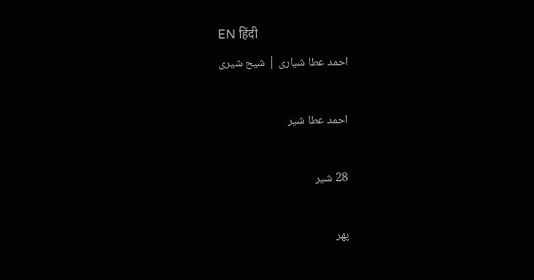EN हिंदी
احمد عطا شیاری | شیح شیری

احمد عطا شیر

28 شیر

پھر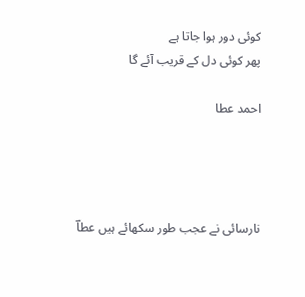کوئی دور ہوا جاتا ہے
پھر کوئی دل کے قریب آئے گا

احمد عطا




نارسائی نے عجب طور سکھائے ہیں عطاؔ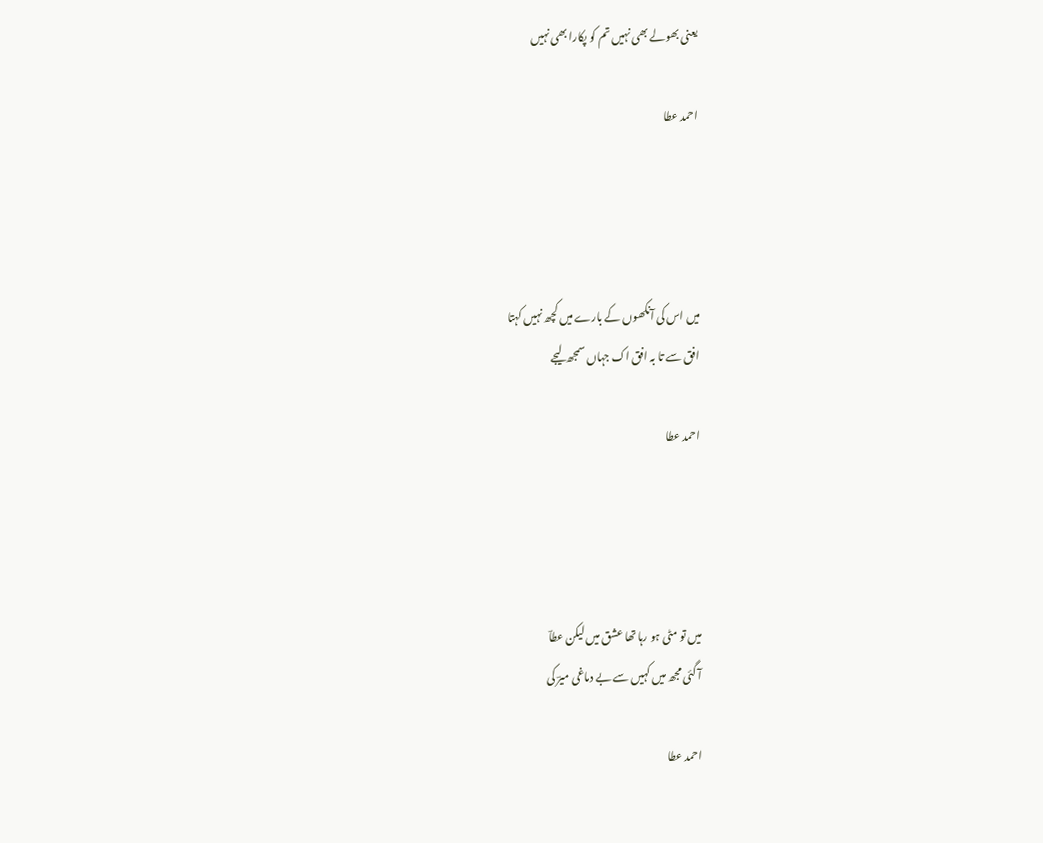یعنی بھولے بھی نہیں تم کو پکارا بھی نہیں

احمد عطا




میں اس کی آنکھوں کے بارے میں کچھ نہیں کہتا
افق سے تا بہ افق اک جہاں سمجھ لیجے

احمد عطا




میں تو مٹی ہو رہا تھا عشق میں لیکن عطاؔ
آ گئی مجھ میں کہیں سے بے دماغی میرؔ کی

احمد عطا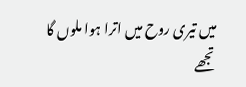میں تیری روح میں اترا ہوا ملوں گا تجھے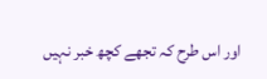اور اس طرح کہ تجھے کچھ خبر نہیں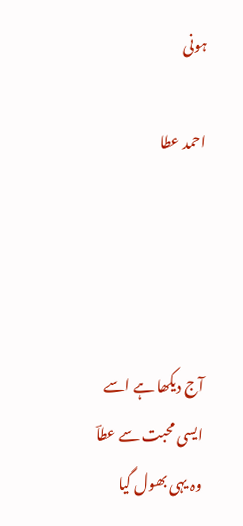ہونی

احمد عطا




آج دیکھا ہے اسے ایسی محبت سے عطاؔ
وہ یہی بھول گیا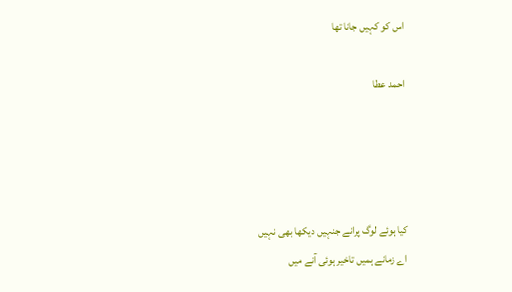اس کو کہیں جانا تھا

احمد عطا




کیا ہوئے لوگ پرانے جنہیں دیکھا بھی نہیں
اے زمانے ہمیں تاخیر ہوئی آنے میں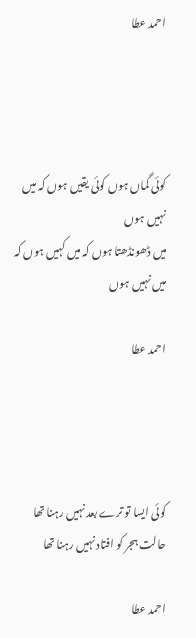احمد عطا




کوئی گماں ہوں کوئی یقیں ہوں کہ میں نہیں ہوں
میں ڈھونڈھتا ہوں کہ میں کہیں ہوں کہ میں نہیں ہوں

احمد عطا




کوئی ایسا تو ترے بعد نہیں رہنا تھا
حالت ہجر کو افتاد نہیں رہنا تھا

احمد عطا